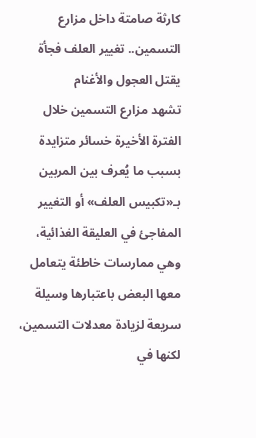كارثة صامتة داخل مزارع التسمين.. تغيير العلف فجأة يقتل العجول والأغنام
تشهد مزارع التسمين خلال الفترة الأخيرة خسائر متزايدة بسبب ما يُعرف بين المربين بـ«تكبيس العلف» أو التغيير المفاجئ في العليقة الغذائية، وهي ممارسات خاطئة يتعامل معها البعض باعتبارها وسيلة سريعة لزيادة معدلات التسمين، لكنها في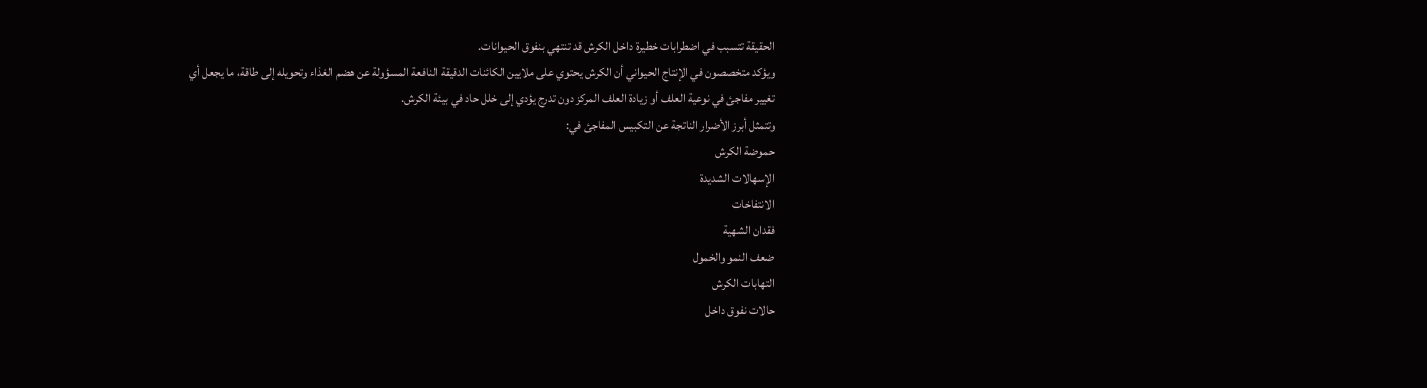الحقيقة تتسبب في اضطرابات خطيرة داخل الكرش قد تنتهي بنفوق الحيوانات.
ويؤكد متخصصون في الإنتاج الحيواني أن الكرش يحتوي على ملايين الكائنات الدقيقة النافعة المسؤولة عن هضم الغذاء وتحويله إلى طاقة، ما يجعل أي تغيير مفاجئ في نوعية العلف أو زيادة العلف المركز دون تدرج يؤدي إلى خلل حاد في بيئة الكرش.
وتتمثل أبرز الأضرار الناتجة عن التكبيس المفاجئ في:
حموضة الكرش
الإسهالات الشديدة
الانتفاخات
فقدان الشهية
ضعف النمو والخمول
التهابات الكرش
حالات نفوق داخل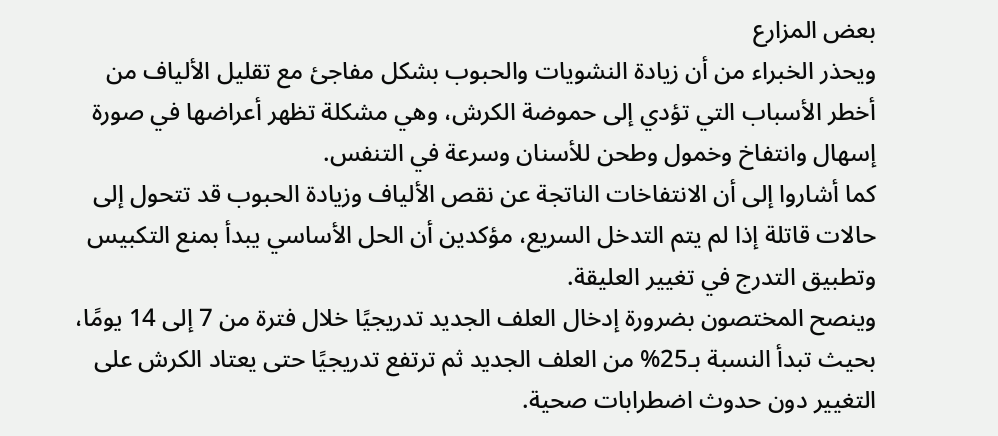بعض المزارع
ويحذر الخبراء من أن زيادة النشويات والحبوب بشكل مفاجئ مع تقليل الألياف من أخطر الأسباب التي تؤدي إلى حموضة الكرش، وهي مشكلة تظهر أعراضها في صورة إسهال وانتفاخ وخمول وطحن للأسنان وسرعة في التنفس.
كما أشاروا إلى أن الانتفاخات الناتجة عن نقص الألياف وزيادة الحبوب قد تتحول إلى حالات قاتلة إذا لم يتم التدخل السريع، مؤكدين أن الحل الأساسي يبدأ بمنع التكبيس وتطبيق التدرج في تغيير العليقة.
وينصح المختصون بضرورة إدخال العلف الجديد تدريجيًا خلال فترة من 7 إلى 14 يومًا، بحيث تبدأ النسبة بـ25% من العلف الجديد ثم ترتفع تدريجيًا حتى يعتاد الكرش على التغيير دون حدوث اضطرابات صحية.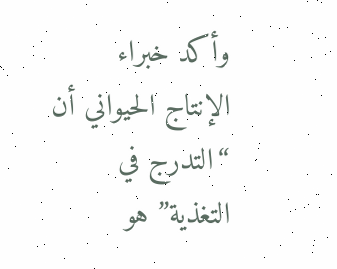وأكد خبراء الإنتاج الحيواني أن “التدرج في التغذية” هو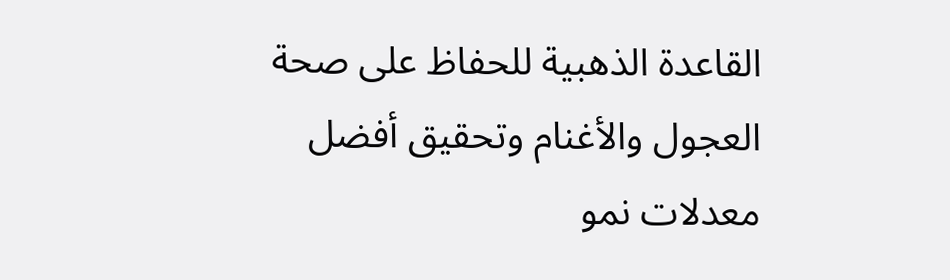القاعدة الذهبية للحفاظ على صحة العجول والأغنام وتحقيق أفضل معدلات نمو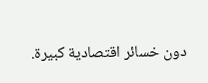دون خسائر اقتصادية كبيرة.